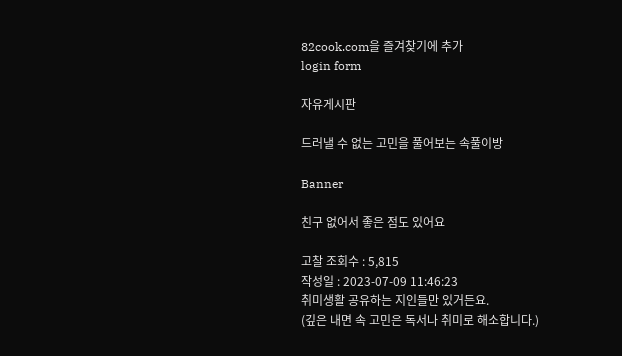82cook.com을 즐겨찾기에 추가
login form

자유게시판

드러낼 수 없는 고민을 풀어보는 속풀이방

Banner

친구 없어서 좋은 점도 있어요

고찰 조회수 : 5,815
작성일 : 2023-07-09 11:46:23
취미생활 공유하는 지인들만 있거든요.
(깊은 내면 속 고민은 독서나 취미로 해소합니다.)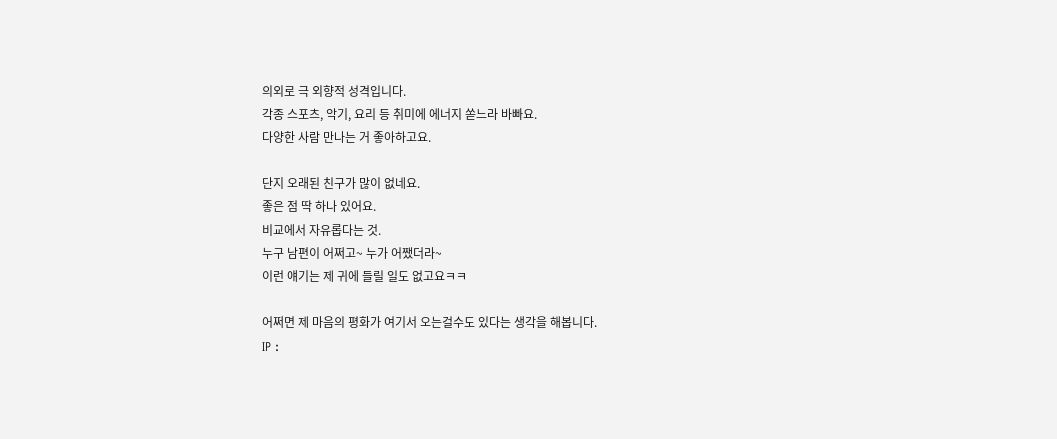의외로 극 외향적 성격입니다.
각종 스포츠, 악기, 요리 등 취미에 에너지 쏟느라 바빠요.
다양한 사람 만나는 거 좋아하고요.

단지 오래된 친구가 많이 없네요.
좋은 점 딱 하나 있어요.
비교에서 자유롭다는 것.
누구 남편이 어쩌고~ 누가 어쨌더라~
이런 얘기는 제 귀에 들릴 일도 없고요ㅋㅋ

어쩌면 제 마음의 평화가 여기서 오는걸수도 있다는 생각을 해봅니다.
IP :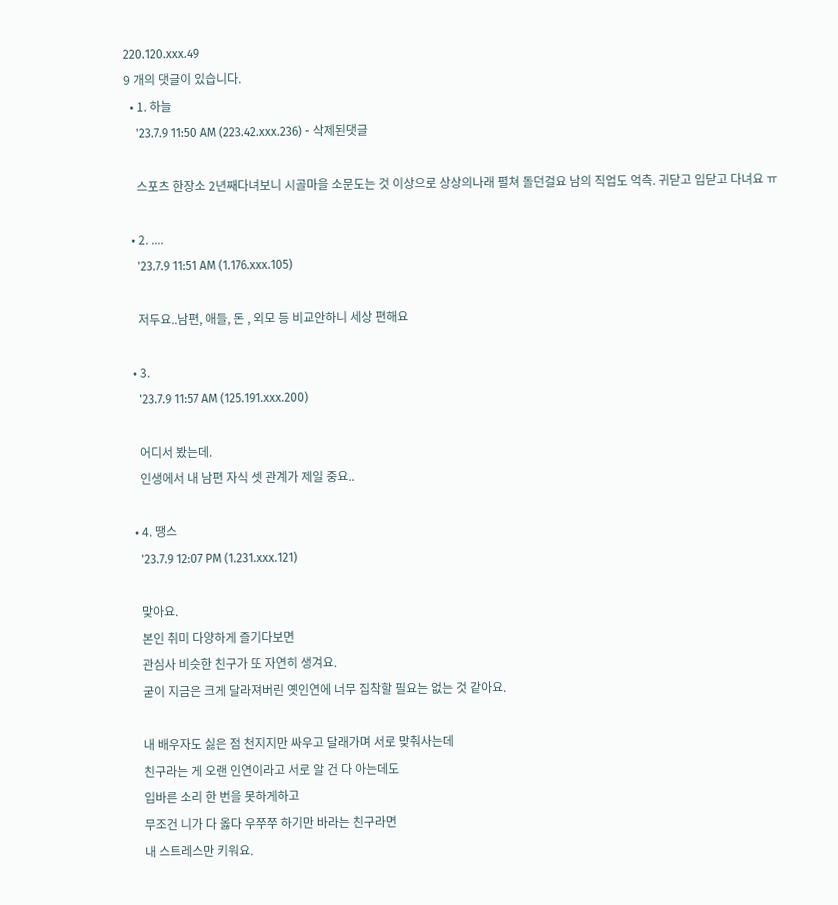220.120.xxx.49
9 개의 댓글이 있습니다.
  • 1. 하늘
    '23.7.9 11:50 AM (223.42.xxx.236) - 삭제된댓글

    스포츠 한장소 2년째다녀보니 시골마을 소문도는 것 이상으로 상상의나래 펼쳐 돌던걸요 남의 직업도 억측. 귀닫고 입닫고 다녀요 ㅠ

  • 2. ....
    '23.7.9 11:51 AM (1.176.xxx.105)

    저두요..남편, 애들, 돈 , 외모 등 비교안하니 세상 편해요

  • 3.
    '23.7.9 11:57 AM (125.191.xxx.200)

    어디서 봤는데.
    인생에서 내 남편 자식 셋 관계가 제일 중요..

  • 4. 땡스
    '23.7.9 12:07 PM (1.231.xxx.121)

    맞아요.
    본인 취미 다양하게 즐기다보면
    관심사 비슷한 친구가 또 자연히 생겨요.
    굳이 지금은 크게 달라져버린 옛인연에 너무 집착할 필요는 없는 것 같아요.

    내 배우자도 싫은 점 천지지만 싸우고 달래가며 서로 맞춰사는데
    친구라는 게 오랜 인연이라고 서로 알 건 다 아는데도
    입바른 소리 한 번을 못하게하고
    무조건 니가 다 옳다 우쭈쭈 하기만 바라는 친구라면
    내 스트레스만 키워요.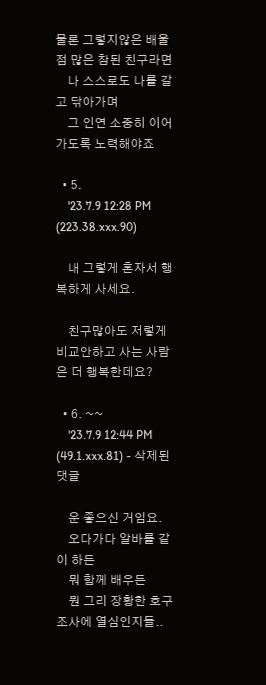물론 그렇지않은 배울 점 많은 참된 친구라면
    나 스스로도 나를 갈고 닦아가며
    그 인연 소중히 이어가도록 노력해야죠

  • 5.
    '23.7.9 12:28 PM (223.38.xxx.90)

    내 그렇게 혼자서 행복하게 사세요.

    친구많아도 저렇게 비교안하고 사는 사람은 더 행복한데요?

  • 6. ~~
    '23.7.9 12:44 PM (49.1.xxx.81) - 삭제된댓글

    운 좋으신 거임요.
    오다가다 알바를 같이 하든
    뭐 함께 배우든
    뭔 그리 장황한 호구조사에 열심인지들..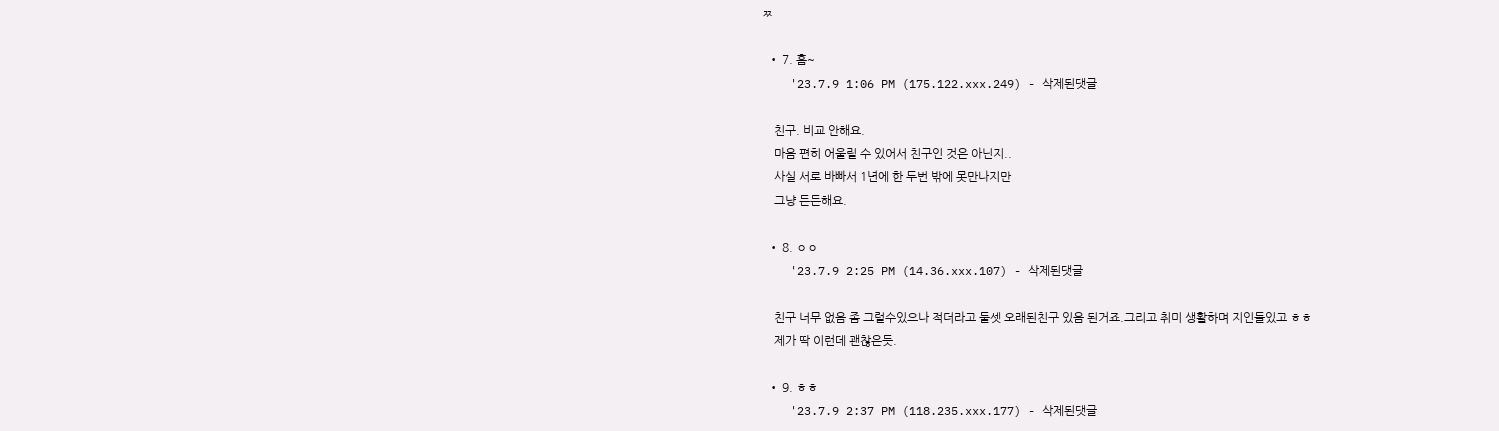ㅉ

  • 7. 흠~
    '23.7.9 1:06 PM (175.122.xxx.249) - 삭제된댓글

    친구. 비교 안해요.
    마음 편히 어울릴 수 있어서 친구인 것은 아닌지..
    사실 서로 바빠서 1년에 한 두번 밖에 못만나지만
    그냥 든든해요.

  • 8. ㅇㅇ
    '23.7.9 2:25 PM (14.36.xxx.107) - 삭제된댓글

    친구 너무 없음 좀 그럴수있으나 적더라고 둘셋 오래된친구 있음 된거죠.그리고 취미 생활하며 지인들있고 ㅎㅎ
    제가 딱 이런데 괜찮은듯.

  • 9. ㅎㅎ
    '23.7.9 2:37 PM (118.235.xxx.177) - 삭제된댓글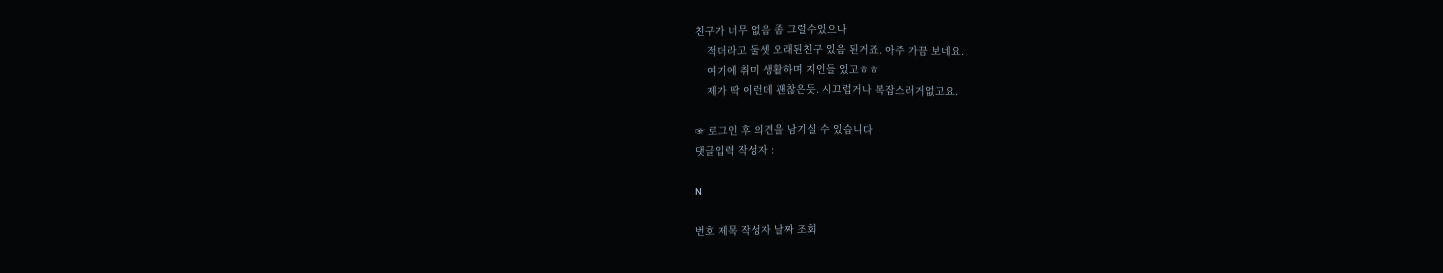친구가 너무 없음 좀 그럴수있으나
    적더라고 둘셋 오래된친구 있음 된거죠. 아주 가끔 보네요.
    여기에 취미 생활하며 지인들 있고ㅎㅎ
    제가 딱 이런데 괜찮은듯. 시끄럽거나 복잡스러거없고요.

☞ 로그인 후 의견을 남기실 수 있습니다
댓글입력 작성자 :

N

번호 제목 작성자 날짜 조회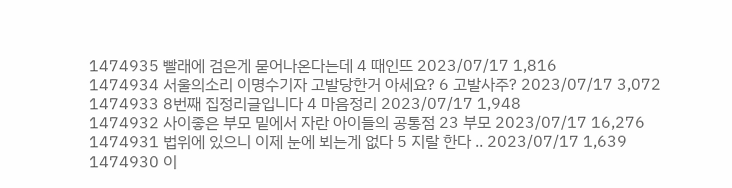1474935 빨래에 검은게 묻어나온다는데 4 때인뜨 2023/07/17 1,816
1474934 서울의소리 이명수기자 고발당한거 아세요? 6 고발사주? 2023/07/17 3,072
1474933 8번째 집정리글입니다 4 마음정리 2023/07/17 1,948
1474932 사이좋은 부모 밑에서 자란 아이들의 공통점 23 부모 2023/07/17 16,276
1474931 법위에 있으니 이제 눈에 뵈는게 없다 5 지랄 한다 .. 2023/07/17 1,639
1474930 이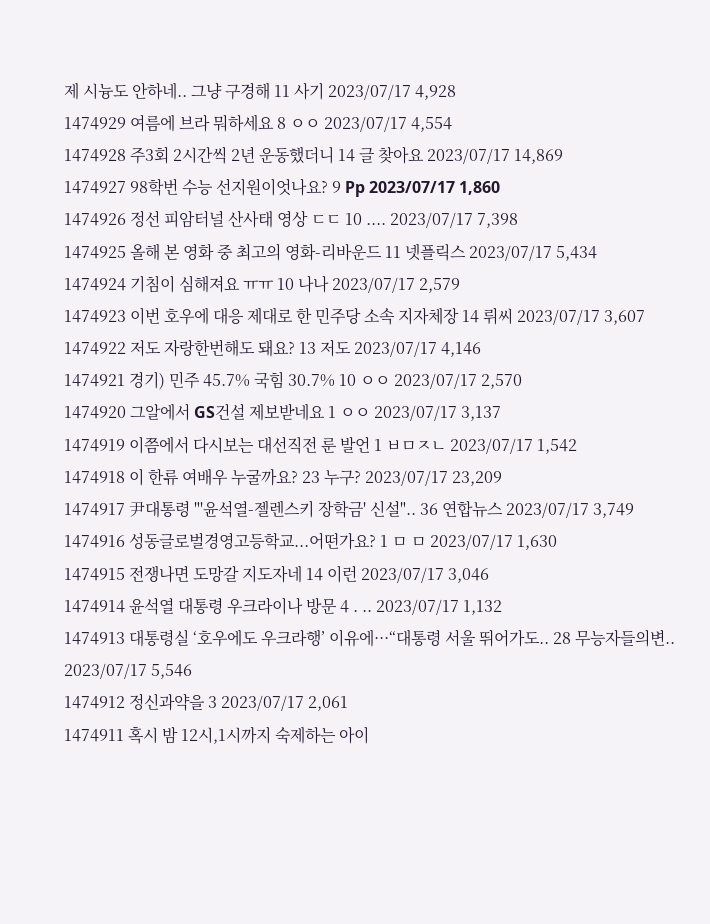제 시늉도 안하네.. 그냥 구경해 11 사기 2023/07/17 4,928
1474929 여름에 브라 뭐하세요 8 ㅇㅇ 2023/07/17 4,554
1474928 주3회 2시간씩 2년 운동했더니 14 글 찾아요 2023/07/17 14,869
1474927 98학번 수능 선지원이엇나요? 9 Pp 2023/07/17 1,860
1474926 정선 피암터널 산사태 영상 ㄷㄷ 10 .... 2023/07/17 7,398
1474925 올해 본 영화 중 최고의 영화-리바운드 11 넷플릭스 2023/07/17 5,434
1474924 기침이 심해져요 ㅠㅠ 10 나나 2023/07/17 2,579
1474923 이번 호우에 대응 제대로 한 민주당 소속 지자체장 14 뤼씨 2023/07/17 3,607
1474922 저도 자랑한번해도 돼요? 13 저도 2023/07/17 4,146
1474921 경기) 민주 45.7% 국힘 30.7% 10 ㅇㅇ 2023/07/17 2,570
1474920 그알에서 GS건설 제보받네요 1 ㅇㅇ 2023/07/17 3,137
1474919 이쯤에서 다시보는 대선직전 룬 발언 1 ㅂㅁㅈㄴ 2023/07/17 1,542
1474918 이 한류 여배우 누굴까요? 23 누구? 2023/07/17 23,209
1474917 尹대통령 "'윤석열-젤렌스키 장학금' 신설".. 36 연합뉴스 2023/07/17 3,749
1474916 성동글로벌경영고등학교...어떤가요? 1 ㅁ ㅁ 2023/07/17 1,630
1474915 전쟁나면 도망갈 지도자네 14 이런 2023/07/17 3,046
1474914 윤석열 대통령 우크라이나 방문 4 . .. 2023/07/17 1,132
1474913 대통령실 ‘호우에도 우크라행’ 이유에···“대통령 서울 뛰어가도.. 28 무능자들의변.. 2023/07/17 5,546
1474912 정신과약을 3 2023/07/17 2,061
1474911 혹시 밤 12시,1시까지 숙제하는 아이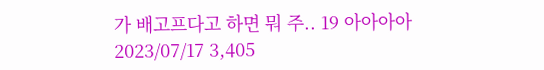가 배고프다고 하면 뭐 주.. 19 아아아아 2023/07/17 3,405